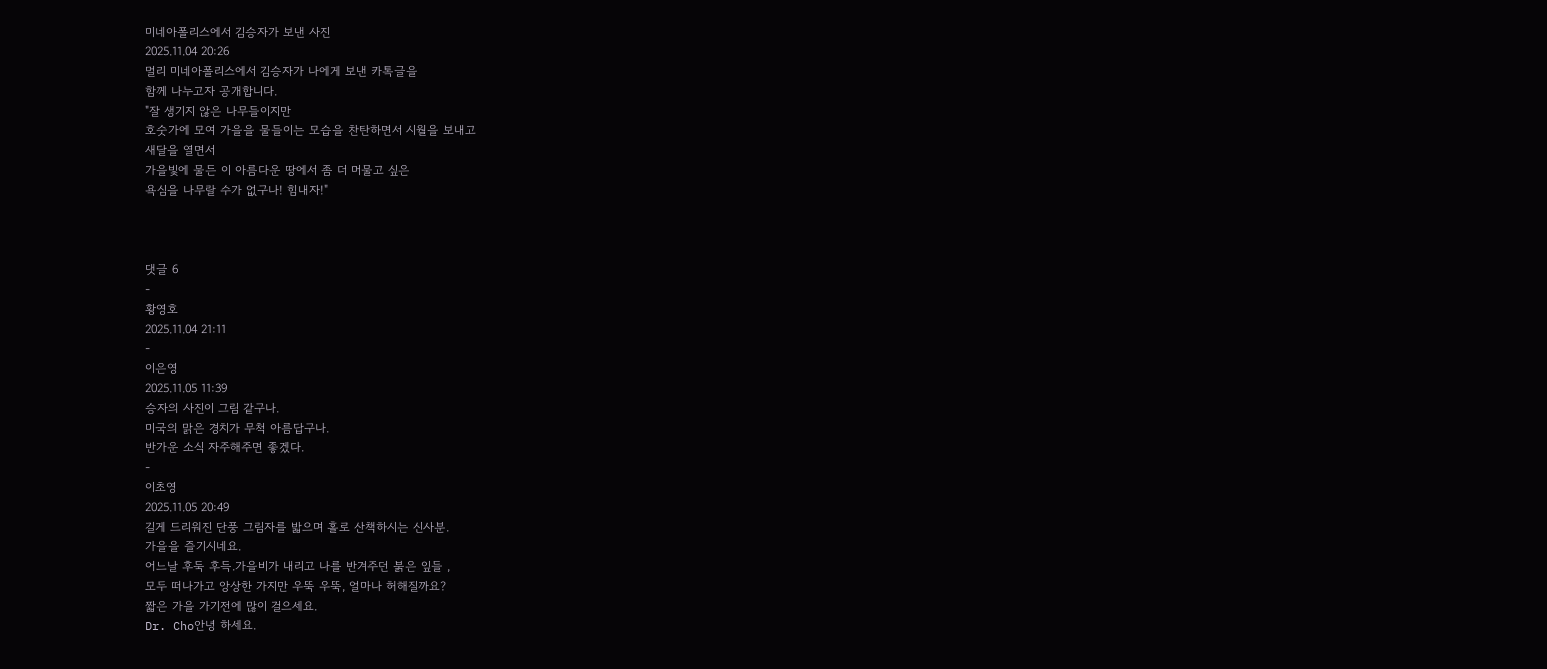미네아폴리스에서 김승자가 보낸 사진
2025.11.04 20:26
멀리 미네아폴리스에서 김승자가 나에게 보낸 카톡글을
함께 나누고자 공개합니다.
"잘 생기지 않은 나무들이지만
호숫가에 모여 가을을 물들이는 모습을 찬탄하면서 시월을 보내고
새달을 열면서
가을빛에 물든 이 아름다운 땅에서 좀 더 머물고 싶은
욕심을 나무랄 수가 없구나! 힘내자!"



댓글 6
-
황영호
2025.11.04 21:11
-
이은영
2025.11.05 11:39
승자의 사진이 그림 같구나.
미국의 맑은 경치가 무척 아름답구나.
반가운 소식 자주해주면 좋겠다.
-
이초영
2025.11.05 20:49
길게 드리워진 단풍 그림자를 밟으며 홀로 산책하시는 신사분.
가을을 즐기시네요.
어느날 후둑 후득.가을비가 내리고 나를 반겨주던 붉은 잎들 ,
모두 떠나가고 앙상한 가지만 우뚝 우뚝, 얼마나 허해질까요?
짧은 가을 가기전에 많이 걸으세요.
Dr. Cho안녕 하세요.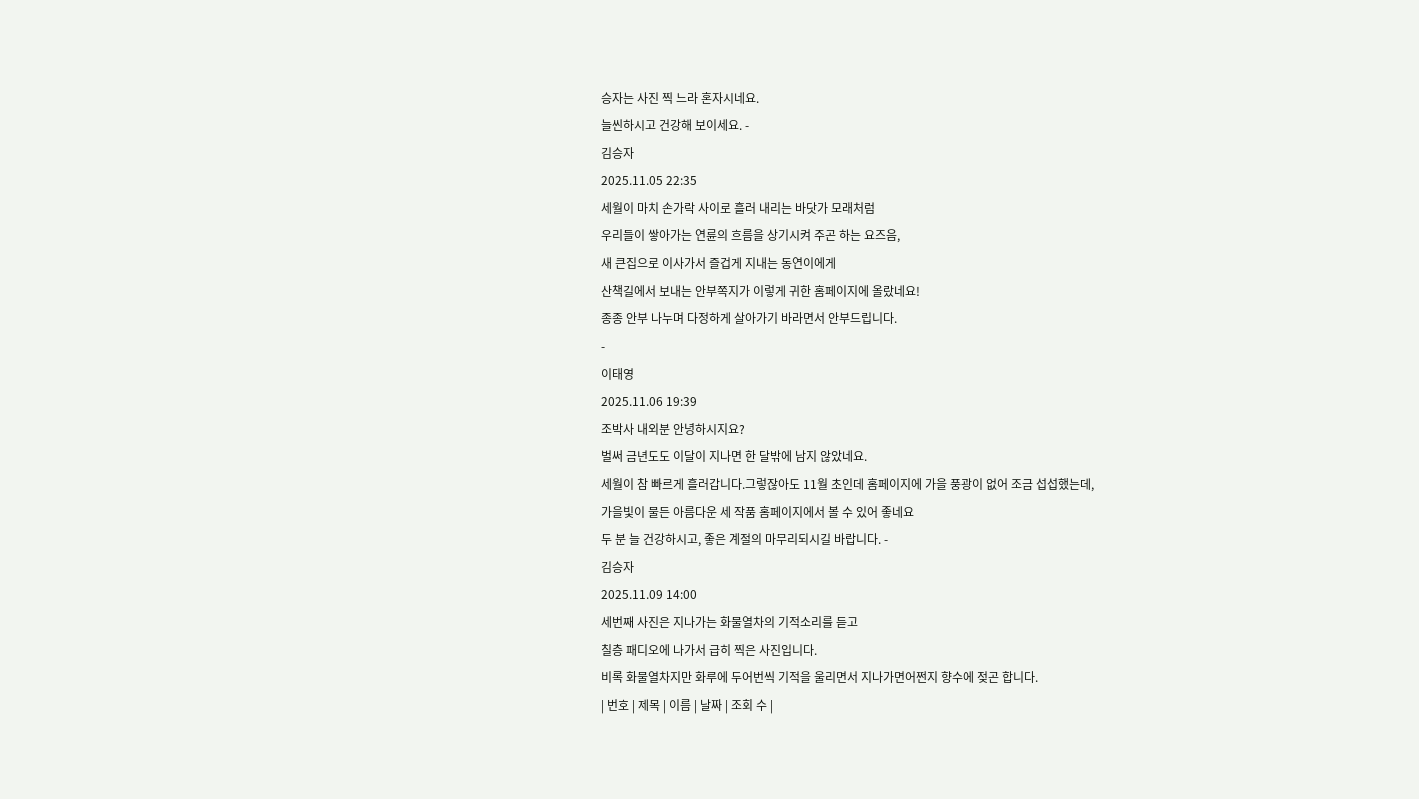승자는 사진 찍 느라 혼자시네요.
늘씬하시고 건강해 보이세요. -
김승자
2025.11.05 22:35
세월이 마치 손가락 사이로 흘러 내리는 바닷가 모래처럼
우리들이 쌓아가는 연륜의 흐름을 상기시켜 주곤 하는 요즈음,
새 큰집으로 이사가서 즐겁게 지내는 동연이에게
산책길에서 보내는 안부쪽지가 이렇게 귀한 홈페이지에 올랐네요!
종종 안부 나누며 다정하게 살아가기 바라면서 안부드립니다.
-
이태영
2025.11.06 19:39
조박사 내외분 안녕하시지요?
벌써 금년도도 이달이 지나면 한 달밖에 남지 않았네요.
세월이 참 빠르게 흘러갑니다.그렇잖아도 11월 초인데 홈페이지에 가을 풍광이 없어 조금 섭섭했는데,
가을빛이 물든 아름다운 세 작품 홈페이지에서 볼 수 있어 좋네요
두 분 늘 건강하시고, 좋은 계절의 마무리되시길 바랍니다. -
김승자
2025.11.09 14:00
세번째 사진은 지나가는 화물열차의 기적소리를 듣고
칠층 패디오에 나가서 급히 찍은 사진입니다.
비록 화물열차지만 화루에 두어번씩 기적을 울리면서 지나가면어쩐지 향수에 젖곤 합니다.
| 번호 | 제목 | 이름 | 날짜 | 조회 수 |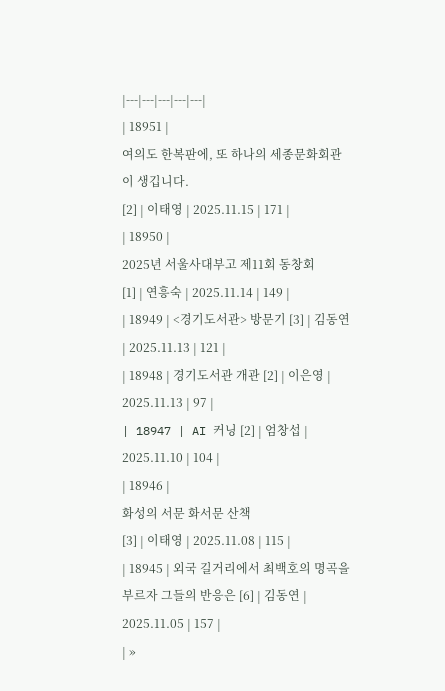|---|---|---|---|---|
| 18951 |
여의도 한복판에, 또 하나의 세종문화회관이 생깁니다.
[2] | 이태영 | 2025.11.15 | 171 |
| 18950 |
2025년 서울사대부고 제11회 동창회
[1] | 연흥숙 | 2025.11.14 | 149 |
| 18949 | <경기도서관> 방문기 [3] | 김동연 | 2025.11.13 | 121 |
| 18948 | 경기도서관 개관 [2] | 이은영 | 2025.11.13 | 97 |
| 18947 | AI 커닝 [2] | 엄창섭 | 2025.11.10 | 104 |
| 18946 |
화성의 서문 화서문 산책
[3] | 이태영 | 2025.11.08 | 115 |
| 18945 | 외국 길거리에서 최백호의 명곡을 부르자 그들의 반응은 [6] | 김동연 | 2025.11.05 | 157 |
| »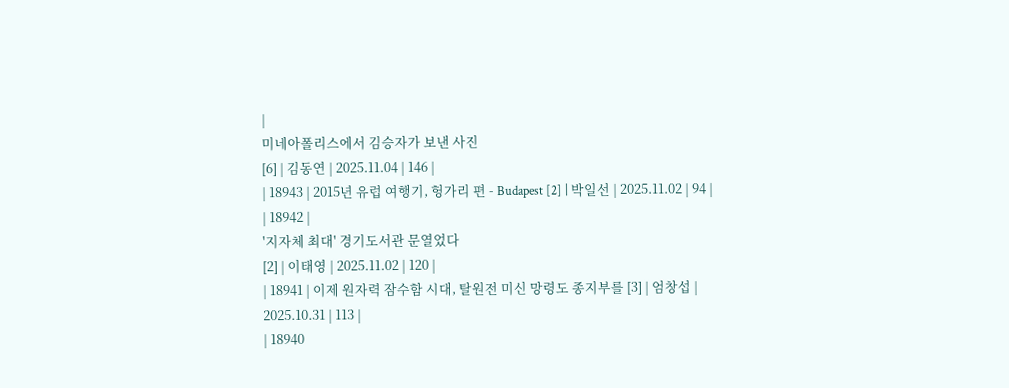|
미네아폴리스에서 김승자가 보낸 사진
[6] | 김동연 | 2025.11.04 | 146 |
| 18943 | 2015년 유럽 여행기, 헝가리 편 - Budapest [2] | 박일선 | 2025.11.02 | 94 |
| 18942 |
'지자체 최대' 경기도서관 문열었다
[2] | 이태영 | 2025.11.02 | 120 |
| 18941 | 이제 원자력 잠수함 시대, 탈원전 미신 망령도 종지부를 [3] | 엄창섭 | 2025.10.31 | 113 |
| 18940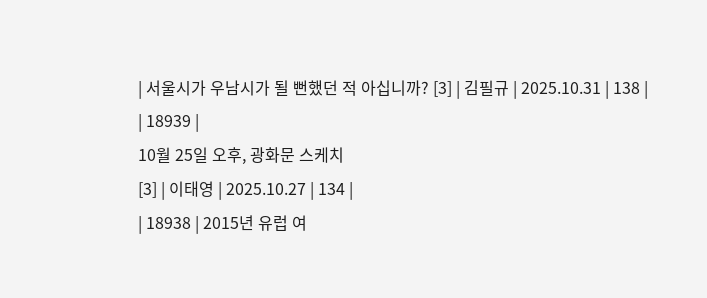| 서울시가 우남시가 될 뻔했던 적 아십니까? [3] | 김필규 | 2025.10.31 | 138 |
| 18939 |
10월 25일 오후, 광화문 스케치
[3] | 이태영 | 2025.10.27 | 134 |
| 18938 | 2015년 유럽 여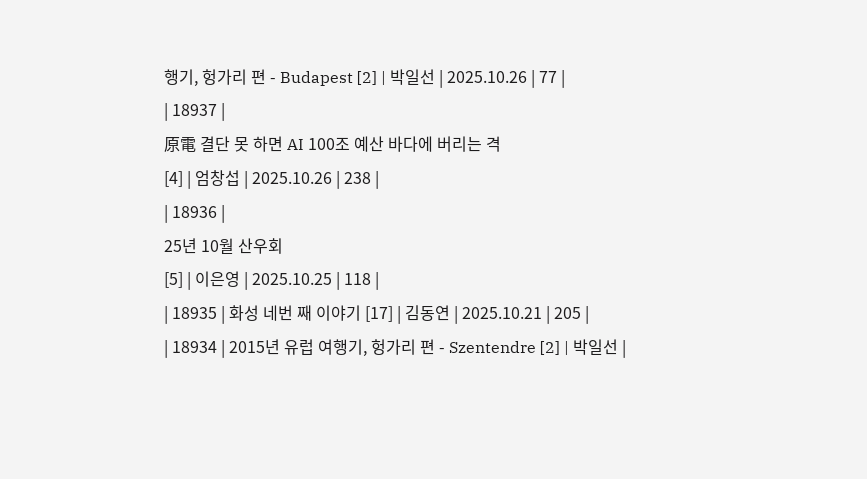행기, 헝가리 편 - Budapest [2] | 박일선 | 2025.10.26 | 77 |
| 18937 |
原電 결단 못 하면 AI 100조 예산 바다에 버리는 격
[4] | 엄창섭 | 2025.10.26 | 238 |
| 18936 |
25년 10월 산우회
[5] | 이은영 | 2025.10.25 | 118 |
| 18935 | 화성 네번 째 이야기 [17] | 김동연 | 2025.10.21 | 205 |
| 18934 | 2015년 유럽 여행기, 헝가리 편 - Szentendre [2] | 박일선 |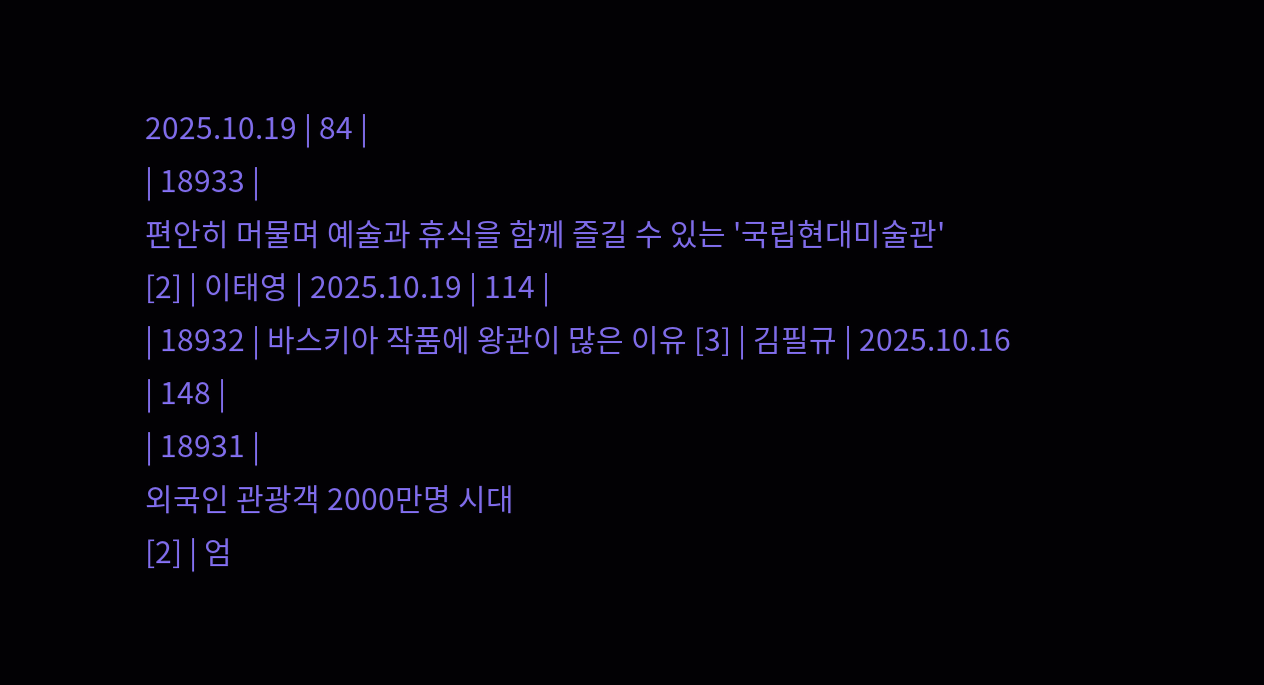2025.10.19 | 84 |
| 18933 |
편안히 머물며 예술과 휴식을 함께 즐길 수 있는 '국립현대미술관'
[2] | 이태영 | 2025.10.19 | 114 |
| 18932 | 바스키아 작품에 왕관이 많은 이유 [3] | 김필규 | 2025.10.16 | 148 |
| 18931 |
외국인 관광객 2000만명 시대
[2] | 엄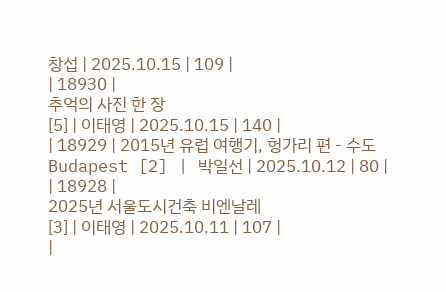창섭 | 2025.10.15 | 109 |
| 18930 |
추억의 사진 한 장
[5] | 이태영 | 2025.10.15 | 140 |
| 18929 | 2015년 유럽 여행기, 헝가리 편 - 수도 Budapest [2] | 박일선 | 2025.10.12 | 80 |
| 18928 |
2025년 서울도시건축 비엔날레
[3] | 이태영 | 2025.10.11 | 107 |
|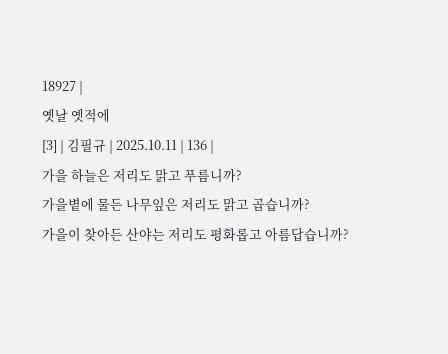18927 |
옛날 옛적에
[3] | 김필규 | 2025.10.11 | 136 |
가을 하늘은 저리도 맑고 푸름니까?
가을볕에 물든 나무잎은 저리도 맑고 곱습니까?
가을이 찾아든 산야는 저리도 평화롭고 아름답습니까?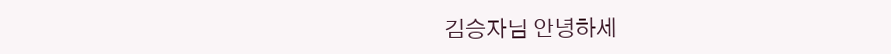김승자님 안녕하세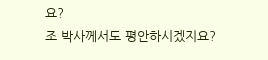요?
조 박사께서도 평안하시겠지요?